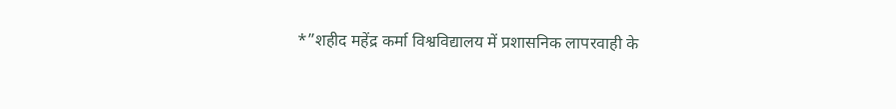*”शहीद महेंद्र कर्मा विश्वविद्यालय में प्रशासनिक लापरवाही के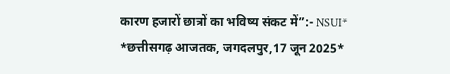कारण हजारों छात्रों का भविष्य संकट में”:- NSUI*
*छत्तीसगढ़ आजतक, जगदलपुर,17 जून 2025*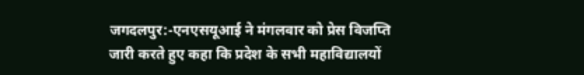जगदलपुर:-एनएसयूआई ने मंगलवार को प्रेस विजप्ति जारी करते हुए कहा कि प्रदेश के सभी महाविद्यालयों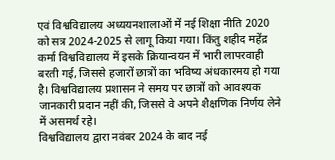एवं विश्वविद्यालय अध्ययनशालाओं में नई शिक्षा नीति 2020 को सत्र 2024-2025 से लागू किया गया। किंतु शहीद महेंद्र कर्मा विश्वविद्यालय में इसके क्रियान्वयन में भारी लापरवाही बरती गई, जिससे हजारों छात्रों का भविष्य अंधकारमय हो गया है। विश्वविद्यालय प्रशासन ने समय पर छात्रों को आवश्यक जानकारी प्रदान नहीं की, जिससे वे अपने शैक्षणिक निर्णय लेने में असमर्थ रहे।
विश्वविद्यालय द्वारा नवंबर 2024 के बाद नई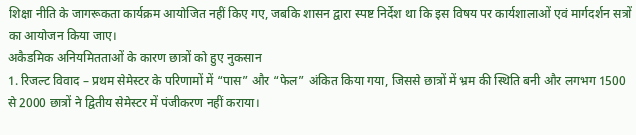शिक्षा नीति के जागरूकता कार्यक्रम आयोजित नहीं किए गए, जबकि शासन द्वारा स्पष्ट निर्देश था कि इस विषय पर कार्यशालाओं एवं मार्गदर्शन सत्रों का आयोजन किया जाए।
अकैडमिक अनियमितताओं के कारण छात्रों को हुए नुकसान
1. रिजल्ट विवाद – प्रथम सेमेस्टर के परिणामों में “पास” और “फेल” अंकित किया गया, जिससे छात्रों में भ्रम की स्थिति बनी और लगभग 1500 से 2000 छात्रों ने द्वितीय सेमेस्टर में पंजीकरण नहीं कराया।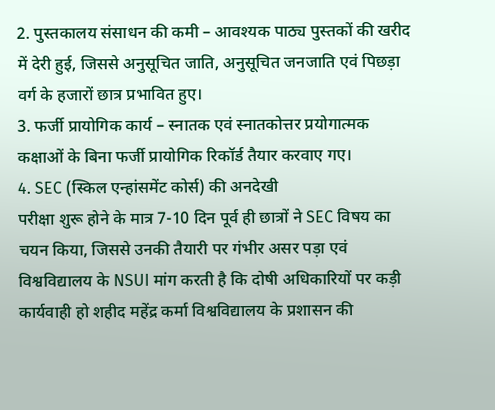2. पुस्तकालय संसाधन की कमी – आवश्यक पाठ्य पुस्तकों की खरीद में देरी हुई, जिससे अनुसूचित जाति, अनुसूचित जनजाति एवं पिछड़ा वर्ग के हजारों छात्र प्रभावित हुए।
3. फर्जी प्रायोगिक कार्य – स्नातक एवं स्नातकोत्तर प्रयोगात्मक कक्षाओं के बिना फर्जी प्रायोगिक रिकॉर्ड तैयार करवाए गए।
4. SEC (स्किल एन्हांसमेंट कोर्स) की अनदेखी
परीक्षा शुरू होने के मात्र 7-10 दिन पूर्व ही छात्रों ने SEC विषय का चयन किया, जिससे उनकी तैयारी पर गंभीर असर पड़ा एवं विश्वविद्यालय के NSUI मांग करती है कि दोषी अधिकारियों पर कड़ी कार्यवाही हो शहीद महेंद्र कर्मा विश्वविद्यालय के प्रशासन की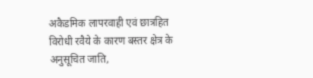अकैडमिक लापरवाही एवं छात्रहित विरोधी रवैये के कारण बस्तर क्षेत्र के अनुसूचित जाति,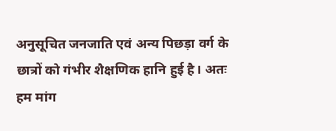अनुसूचित जनजाति एवं अन्य पिछड़ा वर्ग के छात्रों को गंभीर शैक्षणिक हानि हुई है। अतः हम मांग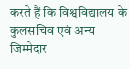करते हैं कि विश्वविद्यालय के कुलसचिव एवं अन्य जिम्मेदार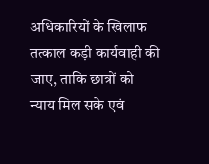अधिकारियों के खिलाफ तत्काल कड़ी कार्यवाही की जाए, ताकि छात्रों को न्याय मिल सके एवं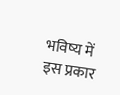भविष्य में इस प्रकार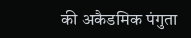की अकैडमिक पंगुता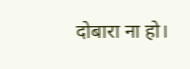दोबारा ना हो।